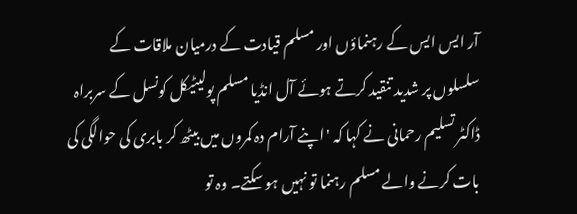آر ایس ایس کے رہنماؤں اور مسلم قیادت کے درمیان ملاقات کے سلسلوں پر شدید تنقید کرتے ہوئے آل انڈیا مسلم پولیٹیکل کونسل کے سربراہ ڈاکٹر تسلیم رحمانی نے کہا کہ 'اپنے آرام دہ کمروں میں بیٹھ کر بابری کی حوالگی کی بات کرنے والے مسلم رہنما تو نہیں ہو سکتے۔ وہ تو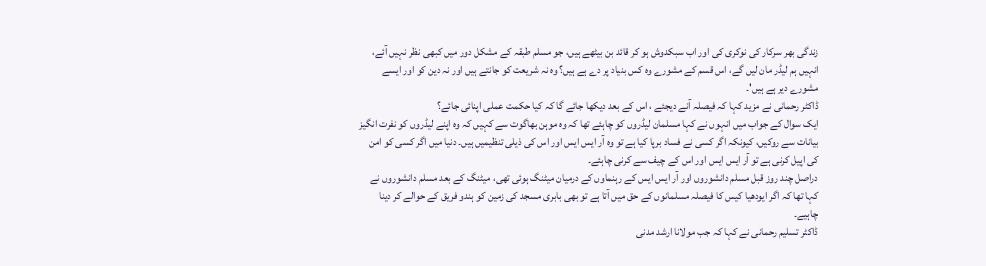زندگی بھر سرکار کی نوکری کی اور اب سبکدوش ہو کر قائد بن بیٹھے ہیں، جو مسلم طبقہ کے مشکل دور میں کبھی نظر نہیں آئے، انہیں ہم لیڈر مان لیں گے، اس قسم کے مشورے وہ کس بنیاد پر دے ہے ہیں؟ وہ نہ شریعت کو جانتے ہیں اور نہ دین کو اور ایسے مشورے دیر ہے ہیں'۔
ڈاکٹر رحمانی نے مزید کہا کہ فیصلہ آنے دیجئے ، اس کے بعد دیکھا جائے گا کہ کیا حکمت عملی اپنائی جائے؟
ایک سوال کے جواب میں انہوں نے کہا مسلمان لیڈروں کو چاہئے تھا کہ وہ موہن بھاگوت سے کہیں کہ وہ اپنے لیڈروں کو نفرت انگیز بیانات سے روکیں، کیونکہ اگر کسی نے فساد برپا کیا ہے تو وہ آر ایس ایس اور اس کی ذیلی تنظیمیں ہیں۔ دنیا میں اگر کسی کو امن کی اپیل کرنی ہے تو آر ایس ایس اور اس کے چیف سے کرنی چاہئے۔
دراصل چند روز قبل مسلم دانشوروں اور آر ایس ایس کے رہنماوں کے درمیان میٹنگ ہوئی تھی، میٹنگ کے بعد مسلم دانشوروں نے کہا تھا کہ اگر ایودھیا کیس کا فیصلہ مسلمانوں کے حق میں آتا ہے تو بھی بابری مسجد کی زمین کو ہندو فریق کے حوالے کر دینا چاہیے۔
ڈاکٹر تسلیم رحمانی نے کہا کہ جب مولانا ارشد مدنی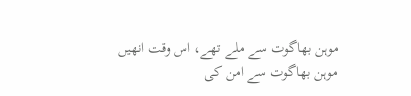موہن بھاگوت سے ملے تھے، اس وقت انھیں موہن بھاگوت سے امن کی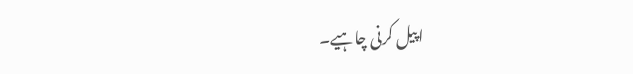اپیل کرنی چاہیے۔